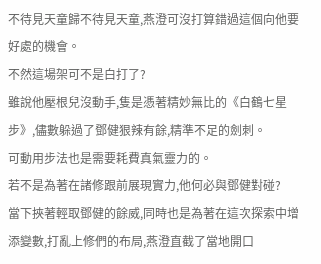不待見天童歸不待見天童,燕澄可沒打算錯過這個向他要好處的機會。
不然這場架可不是白打了?
雖說他壓根兒沒動手,隻是憑著精妙無比的《白鶴七星步》,儘數躲過了鄧健狠辣有餘,精準不足的劍刺。
可動用步法也是需要耗費真氣靈力的。
若不是為著在諸修跟前展現實力,他何必與鄧健對碰?
當下挾著輕取鄧健的餘威,同時也是為著在這次探索中增添變數,打亂上修們的布局,燕澄直截了當地開口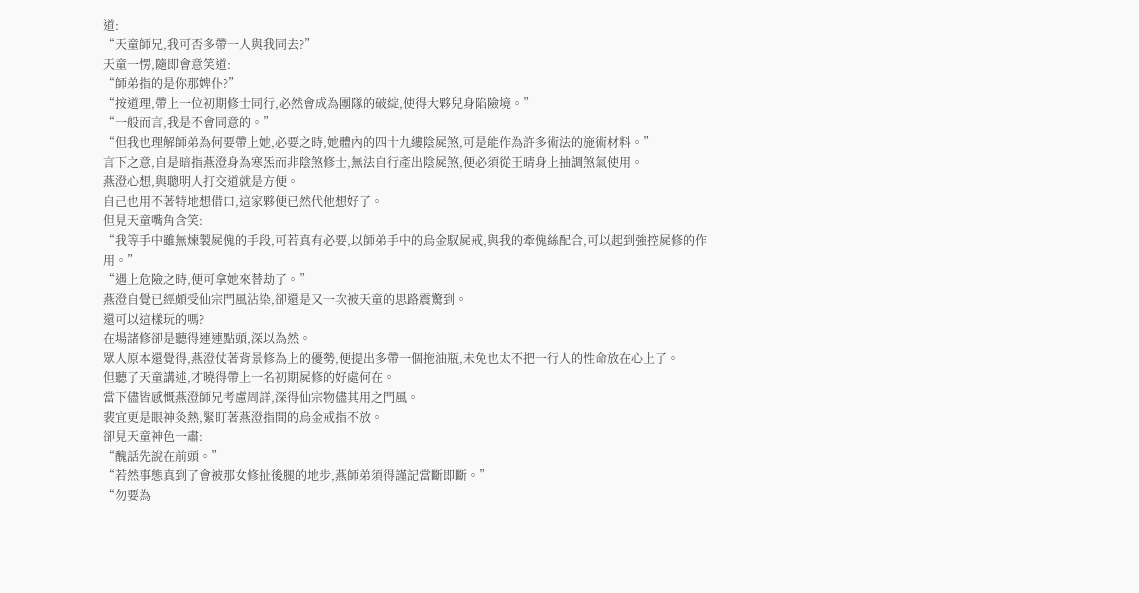道:
“天童師兄,我可否多帶一人與我同去?”
天童一愣,隨即會意笑道:
“師弟指的是你那婢仆?”
“按道理,帶上一位初期修士同行,必然會成為團隊的破綻,使得大夥兒身陷險境。”
“一般而言,我是不會同意的。”
“但我也理解師弟為何要帶上她,必要之時,她體內的四十九縷陰屍煞,可是能作為許多術法的施術材料。”
言下之意,自是暗指燕澄身為寒炁而非陰煞修士,無法自行產出陰屍煞,便必須從王晴身上抽調煞氣使用。
燕澄心想,與聰明人打交道就是方便。
自己也用不著特地想借口,這家夥便已然代他想好了。
但見天童嘴角含笑:
“我等手中雖無煉製屍傀的手段,可若真有必要,以師弟手中的烏金馭屍戒,與我的牽傀絲配合,可以起到強控屍修的作用。”
“遇上危險之時,便可拿她來替劫了。”
燕澄自覺已經頗受仙宗門風沾染,卻還是又一次被天童的思路震驚到。
還可以這樣玩的嗎?
在場諸修卻是聽得連連點頭,深以為然。
眾人原本還覺得,燕澄仗著背景修為上的優勢,便提出多帶一個拖油瓶,未免也太不把一行人的性命放在心上了。
但聽了天童講述,才曉得帶上一名初期屍修的好處何在。
當下儘皆感慨燕澄師兄考慮周詳,深得仙宗物儘其用之門風。
裴宜更是眼神灸熱,緊盯著燕澄指間的烏金戒指不放。
卻見天童神色一肅:
“醜話先說在前頭。”
“若然事態真到了會被那女修扯後腿的地步,燕師弟須得謹記當斷即斷。”
“勿要為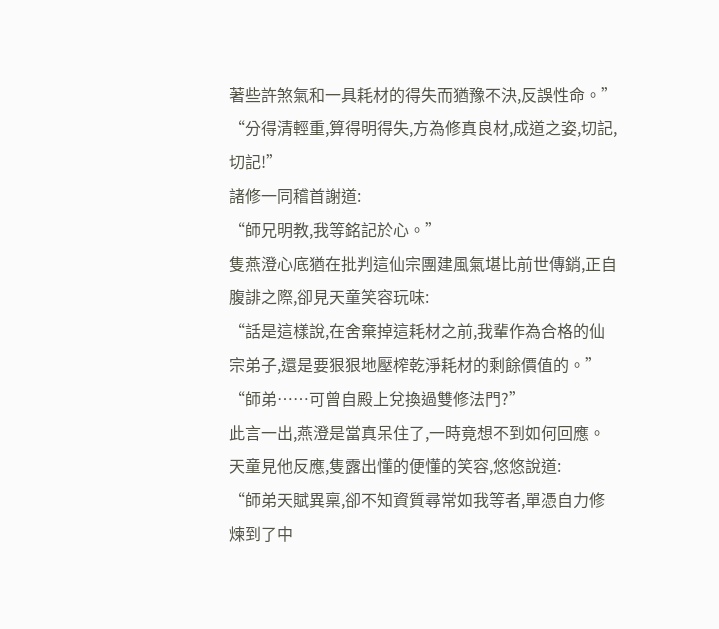著些許煞氣和一具耗材的得失而猶豫不決,反誤性命。”
“分得清輕重,算得明得失,方為修真良材,成道之姿,切記,切記!”
諸修一同稽首謝道:
“師兄明教,我等銘記於心。”
隻燕澄心底猶在批判這仙宗團建風氣堪比前世傳銷,正自腹誹之際,卻見天童笑容玩味:
“話是這樣說,在舍棄掉這耗材之前,我輩作為合格的仙宗弟子,還是要狠狠地壓榨乾淨耗材的剩餘價值的。”
“師弟……可曾自殿上兌換過雙修法門?”
此言一出,燕澄是當真呆住了,一時竟想不到如何回應。
天童見他反應,隻露出懂的便懂的笑容,悠悠說道:
“師弟天賦異稟,卻不知資質尋常如我等者,單憑自力修煉到了中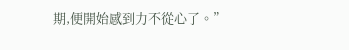期,便開始感到力不從心了。”